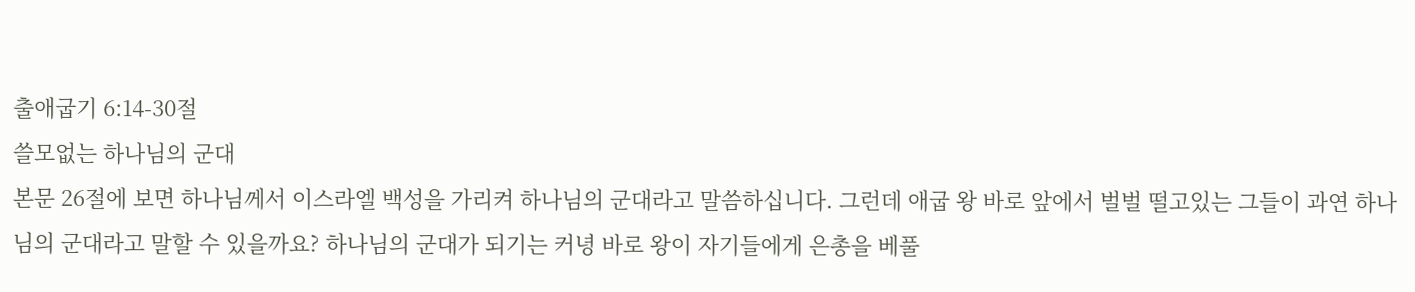출애굽기 6:14-30절
쓸모없는 하나님의 군대
본문 26절에 보면 하나님께서 이스라엘 백성을 가리켜 하나님의 군대라고 말씀하십니다. 그런데 애굽 왕 바로 앞에서 벌벌 떨고있는 그들이 과연 하나님의 군대라고 말할 수 있을까요? 하나님의 군대가 되기는 커녕 바로 왕이 자기들에게 은총을 베풀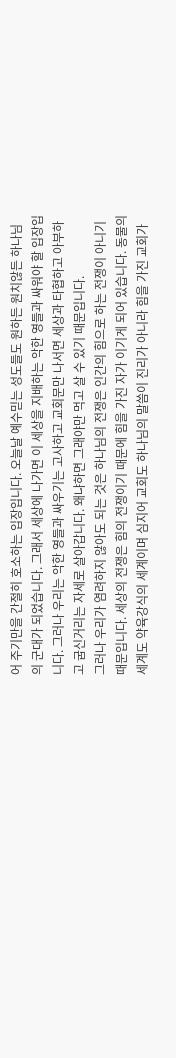어 주기만을 간절히 호소하는 입장입니다. 오늘날 예수믿는 성도들도 원하든 원치않든 하나님의 군대가 되었습니다. 그래서 세상에 나가면 이 세상을 지배하는 악한 영들과 싸워야 할 입장입니다. 그러나 우리는 악한 영들과 싸우기는 고사하고 교회문만 나서면 세상과 타협하고 아부하고 굽신거리는 자세로 살아갑니다. 왜냐하면 그래야만 먹고 살 수 있기 때문입니다.
그러나 우리가 염려하지 않아도 되는 것은 하나님의 전쟁은 인간의 힘으로 하는 전쟁이 아니기 때문입니다. 세상의 전쟁은 힘의 전쟁이기 때문에 힘을 가진 자가 이기게 되어 있습니다. 동물의 세계도 약육강식의 세계이며 심지어 교회도 하나님의 말씀이 진리가 아니라 힘을 가진 교회가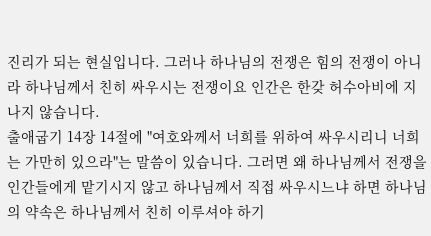진리가 되는 현실입니다. 그러나 하나님의 전쟁은 힘의 전쟁이 아니라 하나님께서 친히 싸우시는 전쟁이요 인간은 한갖 허수아비에 지나지 않습니다.
출애굽기 14장 14절에 "여호와께서 너희를 위하여 싸우시리니 너희는 가만히 있으라"는 말씀이 있습니다. 그러면 왜 하나님께서 전쟁을 인간들에게 맡기시지 않고 하나님께서 직접 싸우시느냐 하면 하나님의 약속은 하나님께서 친히 이루셔야 하기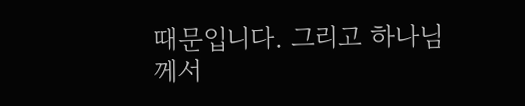때문입니다. 그리고 하나님께서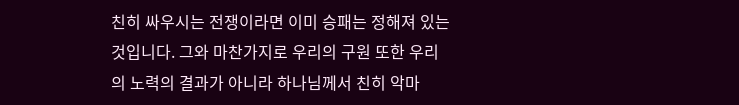친히 싸우시는 전쟁이라면 이미 승패는 정해져 있는 것입니다. 그와 마찬가지로 우리의 구원 또한 우리의 노력의 결과가 아니라 하나님께서 친히 악마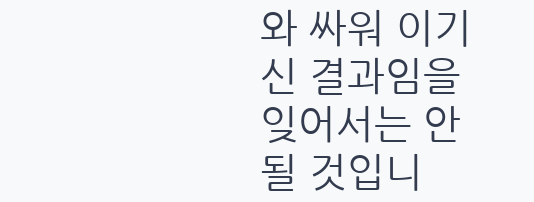와 싸워 이기신 결과임을 잊어서는 안 될 것입니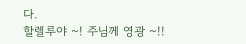다.
할렐루야 ~! 주님께 영광 ~!!